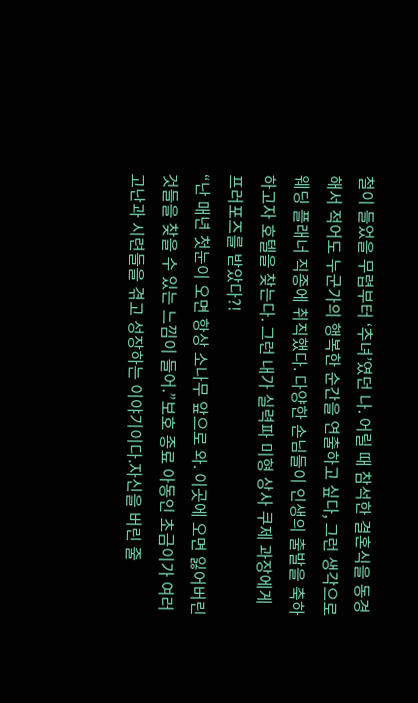철이 들었을 무렵부터 ‘추녀’였던 나. 어릴 때 참석한 결혼식을 동경해서 적어도 누군가의 행복한 순간을 연출하고 싶다, 그런 생각으로 웨딩 플래너 직종에 취직했다. 다양한 손님들이 인생의 출발을 축하하고자 호텔을 찾는다. 그런 내가 실력파 미형 상사 쿠제 과장에게 프러포즈를 받았다?!
“난 매년 첫눈이 오면 항상 소나무 앞으로 와. 이곳에 오면 잃어버린 것들을 찾을 수 있는 느낌이 들어.”보호 종료 아동인 초금이가 여러 고난과 시련들을 겪고 성장하는 이야기이다.자신을 버린 줄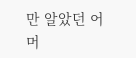만 알았던 어머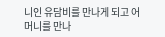니인 유담비를 만나게 되고 어머니를 만나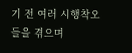기 전 여러 시행착오들을 겪으며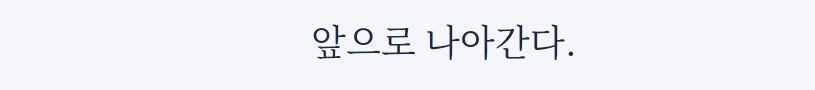앞으로 나아간다.